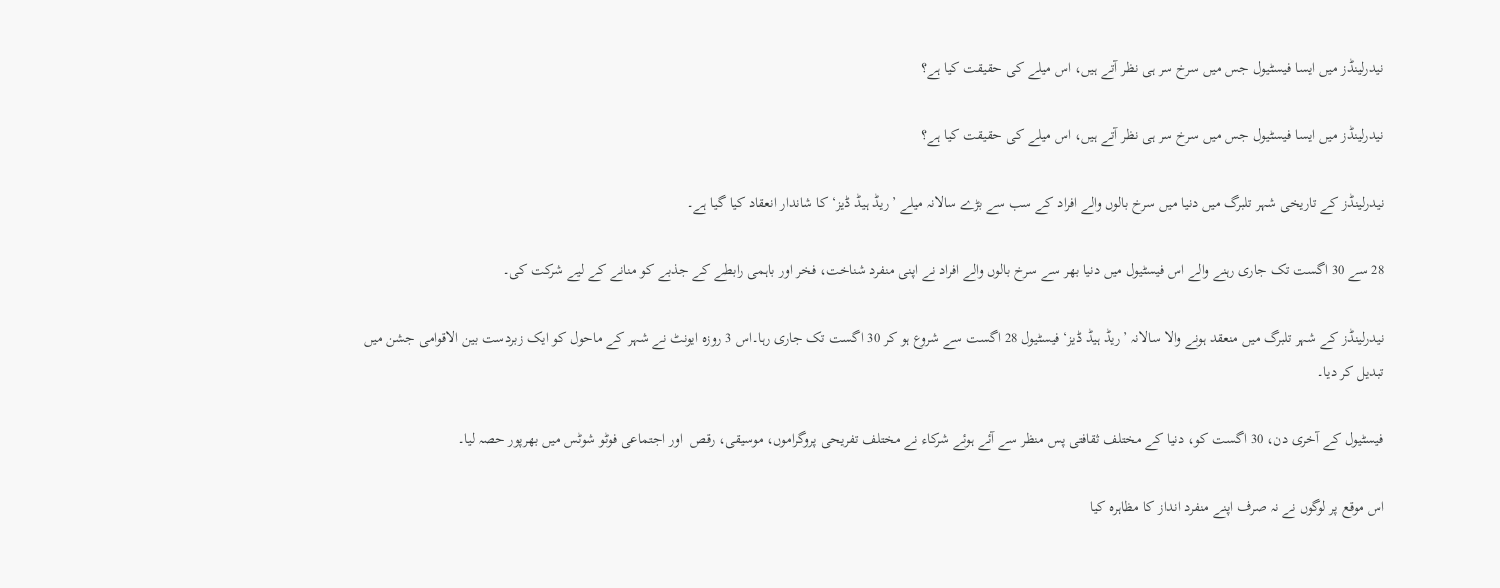نیدرلینڈز میں ایسا فیسٹیول جس میں سرخ سر ہی نظر آتے ہیں، اس میلے کی حقیقت کیا ہے؟

نیدرلینڈز میں ایسا فیسٹیول جس میں سرخ سر ہی نظر آتے ہیں، اس میلے کی حقیقت کیا ہے؟

نیدرلینڈز کے تاریخی شہر تلبرگ میں دنیا میں سرخ بالوں والے افراد کے سب سے بڑے سالانہ میلے ’ریڈ ہیڈ ڈیز‘ کا شاندار انعقاد کیا گیا ہے۔

28 سے 30 اگست تک جاری رہنے والے اس فیسٹیول میں دنیا بھر سے سرخ بالوں والے افراد نے اپنی منفرد شناخت، فخر اور باہمی رابطے کے جذبے کو منانے کے لیے شرکت کی۔

نیدرلینڈز کے شہر تلبرگ میں منعقد ہونے والا سالانہ ’ریڈ ہیڈ ڈیز‘ فیسٹیول 28 اگست سے شروع ہو کر 30 اگست تک جاری رہا۔اس 3 روزہ ایونٹ نے شہر کے ماحول کو ایک زبردست بین الاقوامی جشن میں تبدیل کر دیا۔

فیسٹیول کے آخری دن، 30 اگست کو، دنیا کے مختلف ثقافتی پس منظر سے آئے ہوئے شرکاء نے مختلف تفریحی پروگراموں، موسیقی، رقص  اور اجتماعی فوٹو شوٹس میں بھرپور حصہ لیا۔

اس موقع پر لوگوں نے نہ صرف اپنے منفرد انداز کا مظاہرہ کیا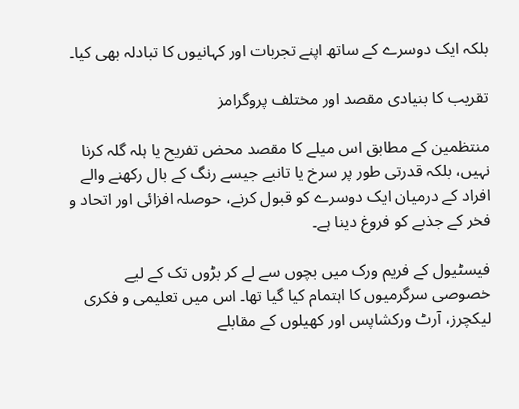بلکہ ایک دوسرے کے ساتھ اپنے تجربات اور کہانیوں کا تبادلہ بھی کیا۔

تقریب کا بنیادی مقصد اور مختلف پروگرامز

منتظمین کے مطابق اس میلے کا مقصد محض تفریح یا ہلہ گلہ کرنا نہیں، بلکہ قدرتی طور پر سرخ یا تانبے جیسے رنگ کے بال رکھنے والے افراد کے درمیان ایک دوسرے کو قبول کرنے، حوصلہ افزائی اور اتحاد و فخر کے جذبے کو فروغ دینا ہے۔

فیسٹیول کے فریم ورک میں بچوں سے لے کر بڑوں تک کے لیے خصوصی سرگرمیوں کا اہتمام کیا گیا تھا۔ اس میں تعلیمی و فکری لیکچرز، آرٹ ورکشاپس اور کھیلوں کے مقابلے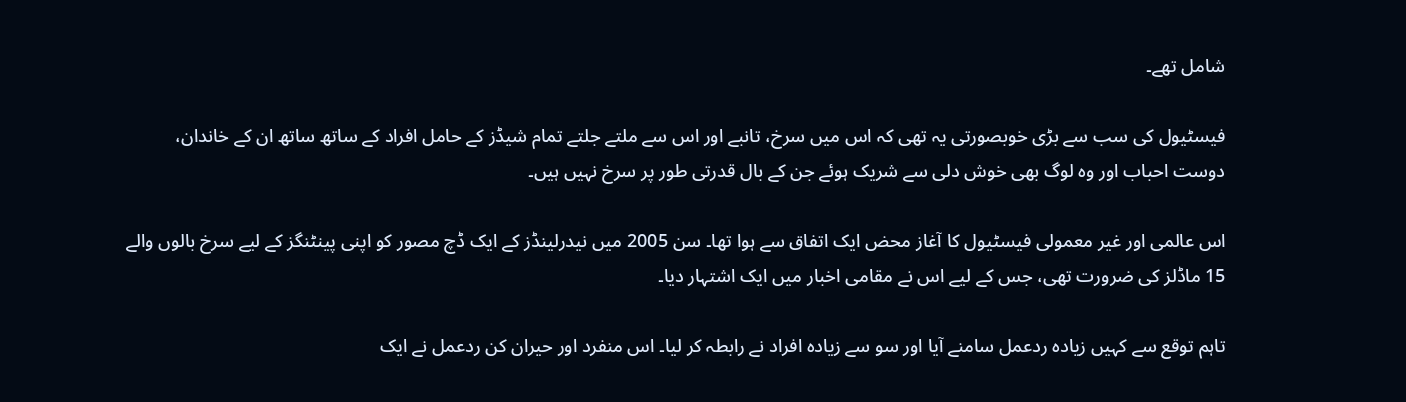شامل تھے۔

فیسٹیول کی سب سے بڑی خوبصورتی یہ تھی کہ اس میں سرخ، تانبے اور اس سے ملتے جلتے تمام شیڈز کے حامل افراد کے ساتھ ساتھ ان کے خاندان، دوست احباب اور وہ لوگ بھی خوش دلی سے شریک ہوئے جن کے بال قدرتی طور پر سرخ نہیں ہیں۔

اس عالمی اور غیر معمولی فیسٹیول کا آغاز محض ایک اتفاق سے ہوا تھا۔ سن 2005 میں نیدرلینڈز کے ایک ڈچ مصور کو اپنی پینٹنگز کے لیے سرخ بالوں والے 15 ماڈلز کی ضرورت تھی، جس کے لیے اس نے مقامی اخبار میں ایک اشتہار دیا۔

تاہم توقع سے کہیں زیادہ ردعمل سامنے آیا اور سو سے زیادہ افراد نے رابطہ کر لیا۔ اس منفرد اور حیران کن ردعمل نے ایک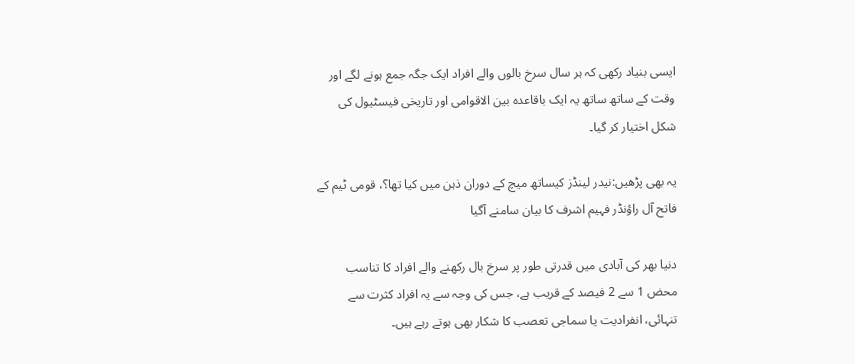ایسی بنیاد رکھی کہ ہر سال سرخ بالوں والے افراد ایک جگہ جمع ہونے لگے اور وقت کے ساتھ ساتھ یہ ایک باقاعدہ بین الاقوامی اور تاریخی فیسٹیول کی شکل اختیار کر گیا۔

یہ بھی پڑھیں:نیدر لینڈز کیساتھ میچ کے دوران ذہن میں کیا تھا؟، قومی ٹیم کے فاتح آل راؤنڈر فہیم اشرف کا بیان سامنے آگیا

دنیا بھر کی آبادی میں قدرتی طور پر سرخ بال رکھنے والے افراد کا تناسب محض 1 سے 2 فیصد کے قریب ہے، جس کی وجہ سے یہ افراد کثرت سے تنہائی، انفرادیت یا سماجی تعصب کا شکار بھی ہوتے رہے ہیں۔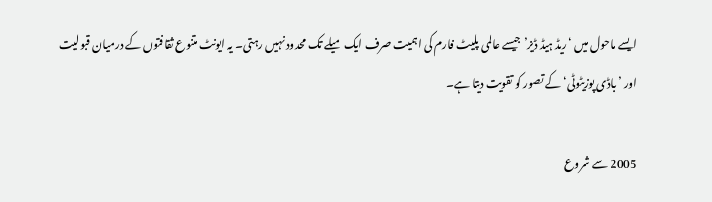ایسے ماحول میں ‘ریڈ ہیڈ ڈیز’ جیسے عالمی پلیٹ فارم کی اہمیت صرف ایک میلے تک محدود نہیں رہتی۔ یہ ایونٹ متنوع ثقافتوں کے درمیان قبولیت اور ’باڈی پوزیٹوٹی‘ کے تصور کو تقویت دیتا ہے۔

2005 سے شروع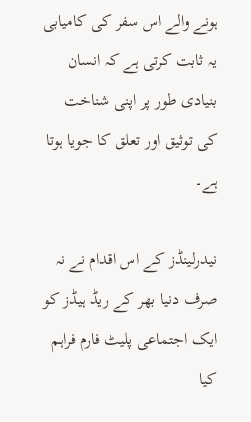ہونے والے اس سفر کی کامیابی یہ ثابت کرتی ہے کہ انسان بنیادی طور پر اپنی شناخت کی توثیق اور تعلق کا جویا ہوتا ہے۔

نیدرلینڈز کے اس اقدام نے نہ صرف دنیا بھر کے ریڈ ہیڈز کو ایک اجتماعی پلیٹ فارم فراہم کیا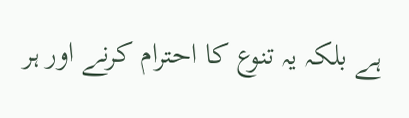ہے بلکہ یہ تنوع کا احترام کرنے اور ہر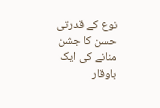نوع کے قدرتی حسن کا جشن منانے کی ایک باوقار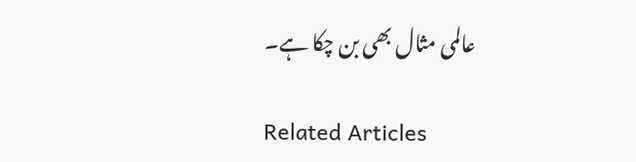عالمی مثال بھی بن چکا ہے۔

Related Articles